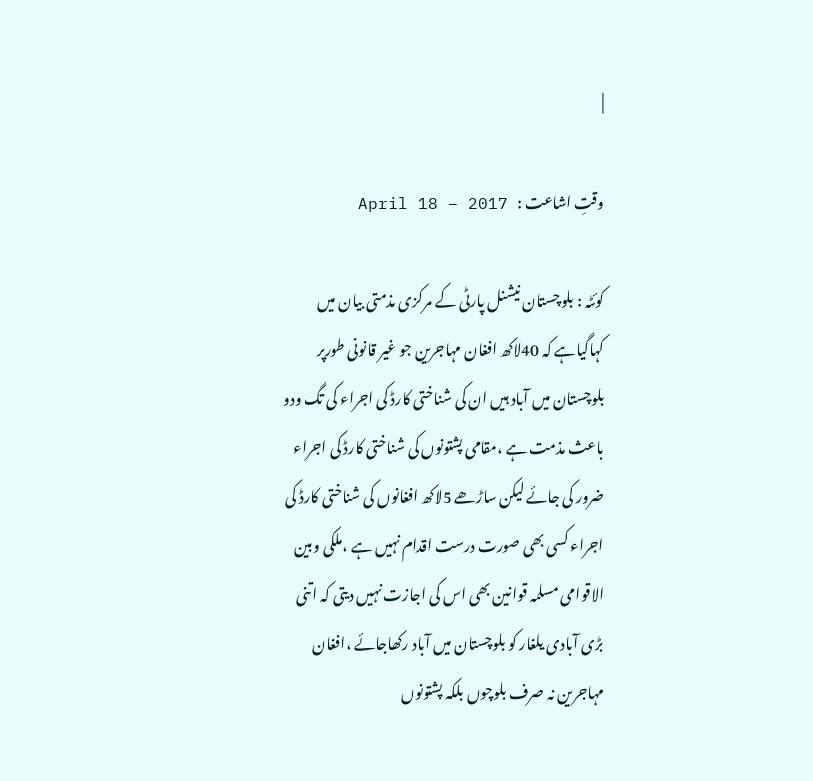|

وقتِ اشاعت :   April 18 – 2017

کوئٹہ : بلوچستان نیشنل پارٹی کے مرکزی مذمتی بیان میں کہاگیاہے کہ 40لاکھ افغان مہاجرین جو غیر قانونی طورپر بلوچستان میں آباد ہیں ان کی شناختی کارڈ کی اجراء کی تگ ودو باعث مذمت ہے ،مقامی پشتونوں کی شناختی کارڈ کی اجراء ضرور کی جائے لیکن ساڑھے 5لاکھ افغانوں کی شناختی کارڈ کی اجراء کسی بھی صورت درست اقدام نہیں ہے ،ملکی وبین الاقوامی مسلمہ قوانین بھی اس کی اجازت نہیں دیتی کہ اتنی بڑی آبادی یلغار کو بلوچستان میں آباد رکھاجائے ،افغان مہاجرین نہ صرف بلوچوں بلکہ پشتونوں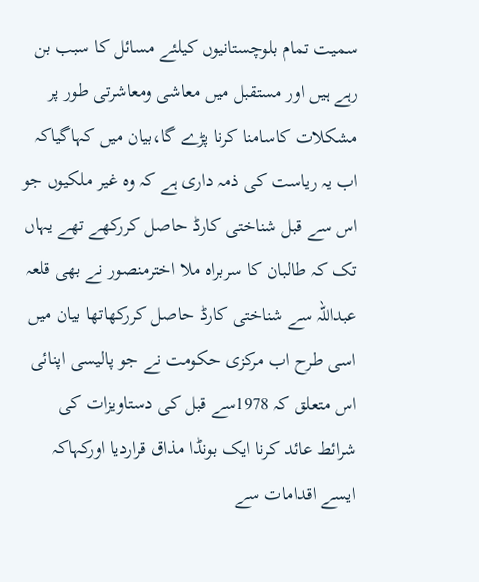سمیت تمام بلوچستانیوں کیلئے مسائل کا سبب بن رہے ہیں اور مستقبل میں معاشی ومعاشرتی طور پر مشکلات کاسامنا کرنا پڑے گا،بیان میں کہاگیاکہ اب یہ ریاست کی ذمہ داری ہے کہ وہ غیر ملکیوں جو اس سے قبل شناختی کارڈ حاصل کررکھے تھے یہاں تک کہ طالبان کا سربراہ ملا اخترمنصور نے بھی قلعہ عبداللہ سے شناختی کارڈ حاصل کررکھاتھا بیان میں اسی طرح اب مرکزی حکومت نے جو پالیسی اپنائی اس متعلق کہ 1978سے قبل کی دستاویزات کی شرائط عائد کرنا ایک بونڈا مذاق قراردیا اورکہاکہ ایسے اقدامات سے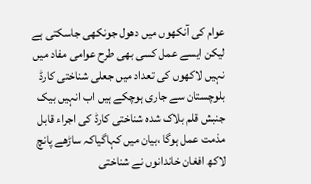عوام کی آنکھوں میں دھول جونکھی جاسکتی ہے لیکن ایسے عمل کسی بھی طرح عوامی مفاد میں نہیں لاکھوں کی تعداد میں جعلی شناختی کارڈ بلوچستان سے جاری ہوچکے ہیں اب انہیں بیک جنبش قلم بلاک شدہ شناختی کارڈ کی اجراء قابل مذمت عمل ہوگا ،بیان میں کہاگیاکہ ساڑھے پانچ لاکھ افغان خاندانوں نے شناختی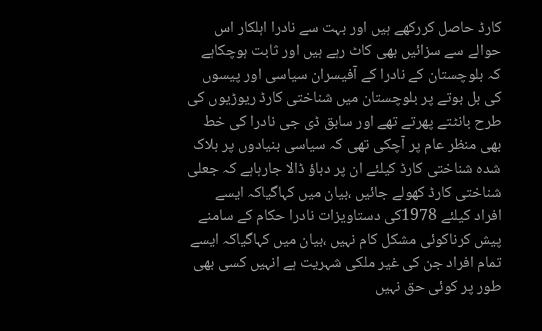کارڈ حاصل کررکھے ہیں اور بہت سے نادرا اہلکار اس حوالے سے سزائیں بھی کاٹ رہے ہیں اور ثابت ہوچکاہے کہ بلوچستان کے نادرا کے آفیسران سیاسی اور پیسوں کی بل بوتے پر بلوچستان میں شناختی کارڈ ریوڑیوں کی طرح بانٹتے پھرتے تھے اور سابق ڈی جی نادرا کی خط بھی منظر عام پر آچکی تھی کہ سیاسی بنیادوں پر بلاک شدہ شناختی کارڈ کیلئے ان پر دباؤ ڈالا جارہاہے کہ جعلی شناختی کارڈ کھولے جائیں ،بیان میں کہاگیاکہ ایسے افراد کیلئے 1978کی دستاویزات نادرا حکام کے سامنے پیش کرناکوئی مشکل کام نہیں ،بیان میں کہاگیاکہ ایسے تمام افراد جن کی غیر ملکی شہریت ہے انہیں کسی بھی طور پر کوئی حق نہیں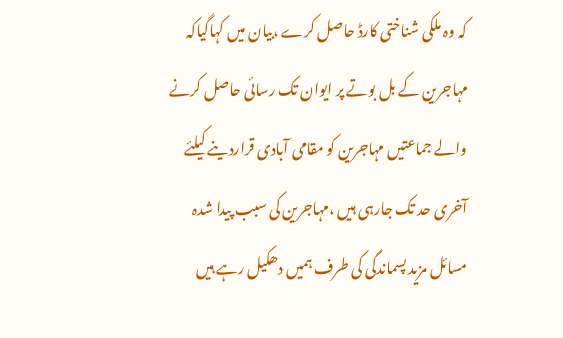کہ وہ ملکی شناختی کارڈ حاصل کرے ،بیان میں کہاگیاکہ مہاجرین کے بل بوتے پر ایوان تک رسائی حاصل کرنے والے جماعتیں مہاجرین کو مقامی آبادی قراردینے کیلئے آخری حد تک جارہی ہیں ،مہاجرین کی سبب پیدا شدہ مسائل مزید پسماندگی کی طرف ہمیں دھکیل رہے ہیں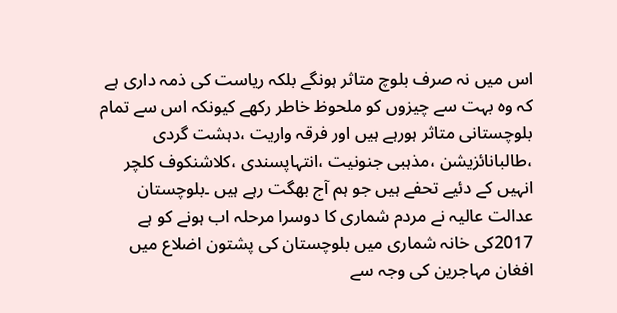اس میں نہ صرف بلوچ متاثر ہونگے بلکہ ریاست کی ذمہ داری ہے کہ وہ بہت سے چیزوں کو ملحوظ خاطر رکھے کیونکہ اس سے تمام بلوچستانی متاثر ہورہے ہیں اور فرقہ واریت ،دہشت گردی ،طالبانائزیشن ،مذہبی جنونیت ،انتہاپسندی ،کلاشنکوف کلچر انہیں کے دئیے تحفے ہیں جو ہم آج بھگت رہے ہیں ۔بلوچستان عدالت عالیہ نے مردم شماری کا دوسرا مرحلہ اب ہونے کو ہے 2017کی خانہ شماری میں بلوچستان کی پشتون اضلاع میں افغان مہاجرین کی وجہ سے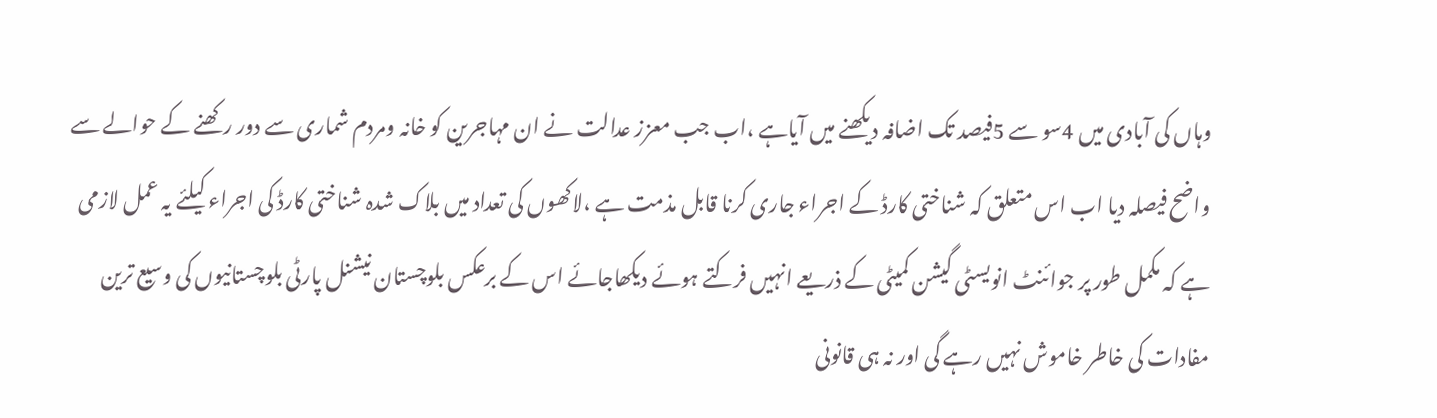وہاں کی آبادی میں 4سو سے 5فیصد تک اضافہ دیکھنے میں آیاہے ،اب جب معزز عدالت نے ان مہاجرین کو خانہ ومردم شماری سے دور رکھنے کے حوالے سے واضح فیصلہ دیا اب اس متعلق کہ شناختی کارڈ کے اجراء جاری کرنا قابل مذمت ہے ،لاکھوں کی تعداد میں بلاک شدہ شناختی کارڈ کی اجراء کیلئے یہ عمل لازمی ہے کہ مکمل طور پر جوائنٹ انویسٹی گیشن کمیٹی کے ذریعے انہیں فرکتے ہوئے دیکھاجائے اس کے برعکس بلوچستان نیشنل پارٹی بلوچستانیوں کی وسیع ترین مفادات کی خاطر خاموش نہیں رہے گی اور نہ ہی قانونی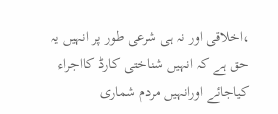،اخلاقی اور نہ ہی شرعی طور پر انہیں یہ حق ہے کہ انہیں شناختی کارڈ کااجراء کیاجائے اورانہیں مردم شماری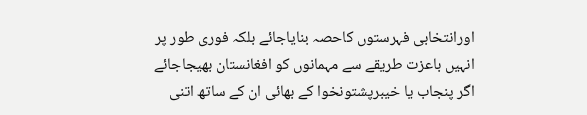اورانتخابی فہرستوں کاحصہ بنایاجائے بلکہ فوری طور پر انہیں باعزت طریقے سے مہمانوں کو افغانستان بھیجاجائے اگر پنجاب یا خیبرپشتونخوا کے بھائی ان کے ساتھ اتنی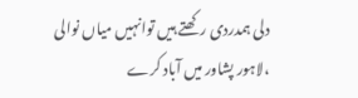دلی ہمدردی رکھتے ہیں توانہیں میاں نوالی ،لاہور پشاور میں آباد کرے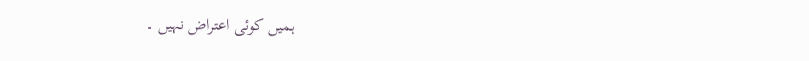ہمیں کوئی اعتراض نہیں ۔